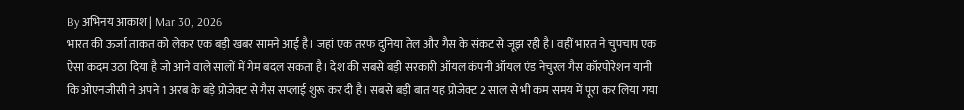By अभिनय आकाश | Mar 30, 2026
भारत की ऊर्जा ताकत को लेकर एक बड़ी खबर सामने आई है। जहां एक तरफ दुनिया तेल और गैस के संकट से जूझ रही है। वहीं भारत ने चुपचाप एक ऐसा कदम उठा दिया है जो आने वाले सालों में गेम बदल सकता है। देश की सबसे बड़ी सरकारी ऑयल कंपनी ऑयल एंड नेचुरल गैस कॉरपोरेशन यानी कि ओएनजीसी ने अपने 1 अरब के बड़े प्रोजेक्ट से गैस सप्लाई शुरू कर दी है। सबसे बड़ी बात यह प्रोजेक्ट 2 साल से भी कम समय में पूरा कर लिया गया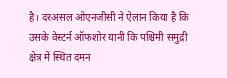है। दरअसल ओएनजीसी ने ऐलान किया है कि उसके वेस्टर्न ऑफशोर यानी कि पश्चिमी समुद्री क्षेत्र में स्थित दमन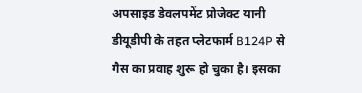अपसाइड डेवलपमेंट प्रोजेक्ट यानी डीयूडीपी के तहत प्लेटफार्म B124P से गैस का प्रवाह शुरू हो चुका है। इसका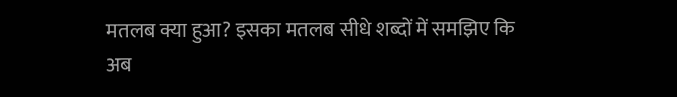मतलब क्या हुआ? इसका मतलब सीधे शब्दों में समझिए कि अब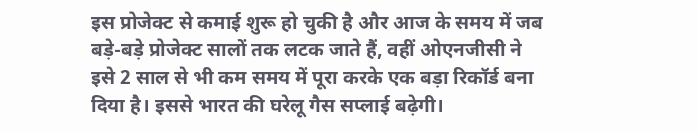इस प्रोजेक्ट से कमाई शुरू हो चुकी है और आज के समय में जब बड़े-बड़े प्रोजेक्ट सालों तक लटक जाते हैं, वहीं ओएनजीसी ने इसे 2 साल से भी कम समय में पूरा करके एक बड़ा रिकॉर्ड बना दिया है। इससे भारत की घरेलू गैस सप्लाई बढ़ेगी।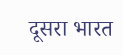दूसरा भारत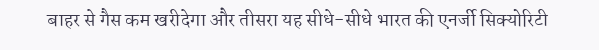बाहर से गैस कम खरीदेगा और तीसरा यह सीधे-सीधे भारत की एनर्जी सिक्योरिटी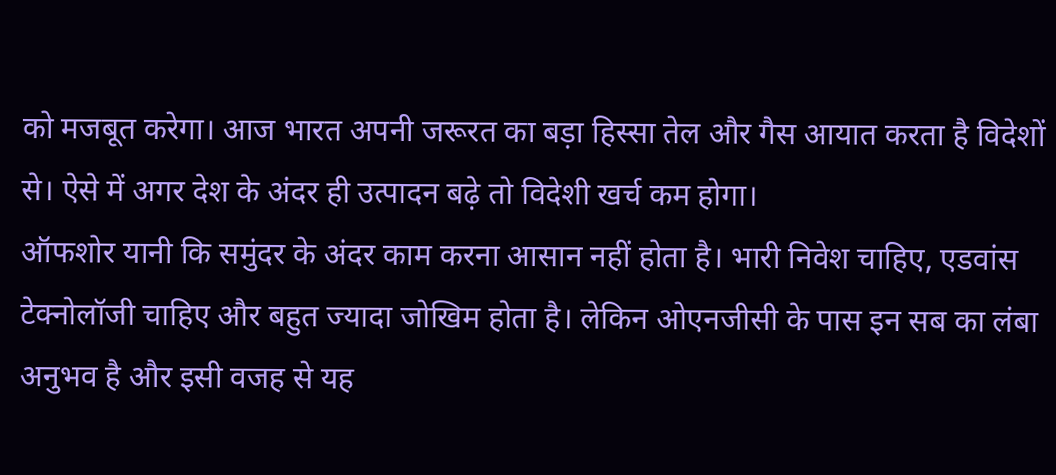को मजबूत करेगा। आज भारत अपनी जरूरत का बड़ा हिस्सा तेल और गैस आयात करता है विदेशों से। ऐसे में अगर देश के अंदर ही उत्पादन बढ़े तो विदेशी खर्च कम होगा।
ऑफशोर यानी कि समुंदर के अंदर काम करना आसान नहीं होता है। भारी निवेश चाहिए, एडवांस टेक्नोलॉजी चाहिए और बहुत ज्यादा जोखिम होता है। लेकिन ओएनजीसी के पास इन सब का लंबा अनुभव है और इसी वजह से यह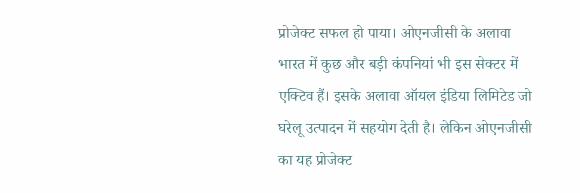प्रोजेक्ट सफल हो पाया। ओएनजीसी के अलावा भारत में कुछ और बड़ी कंपनियां भी इस सेक्टर में एक्टिव हैं। इसके अलावा ऑयल इंडिया लिमिटेड जो घरेलू उत्पादन में सहयोग देती है। लेकिन ओएनजीसी का यह प्रोजेक्ट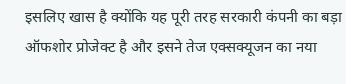इसलिए खास है क्योंकि यह पूरी तरह सरकारी कंपनी का बड़ा ऑफशोर प्रोजेक्ट है और इसने तेज एक्सक्यूजन का नया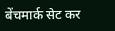बेंचमार्क सेट कर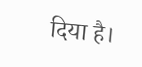दिया है।